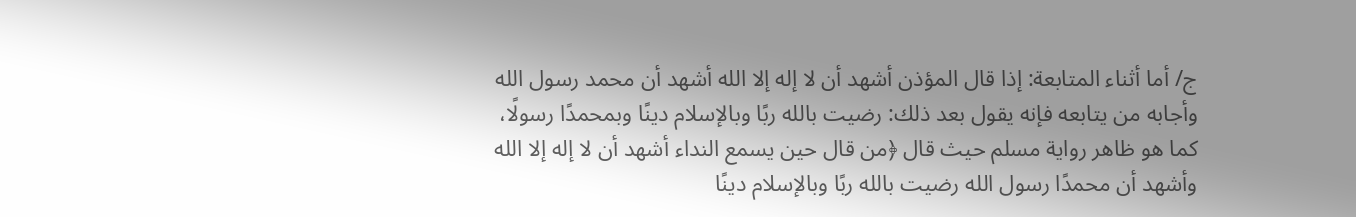ج/ أما أثناء المتابعة: إذا قال المؤذن أشهد أن لا إله إلا الله أشهد أن محمد رسول الله وأجابه من يتابعه فإنه يقول بعد ذلك: رضيت بالله ربًا وبالإسلام دينًا وبمحمدًا رسولًا، كما هو ظاهر رواية مسلم حيث قال ﴿من قال حين يسمع النداء أشهد أن لا إله إلا الله وأشهد أن محمدًا رسول الله رضيت بالله ربًا وبالإسلام دينًا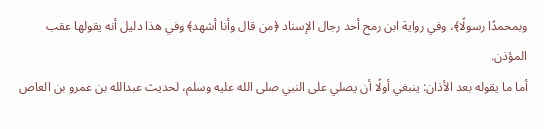وبمحمدًا رسولًا﴾، وفي رواية ابن رمح أحد رجال الإسناد ﴿من قال وأنا أشهد﴾ وفي هذا دليل أنه يقولها عقب المؤذن.
أما ما يقوله بعد الأذان: ينبغي أولًا أن يصلي على النبي صلى الله عليه وسلم، لحديث عبدالله بن عمرو بن العاص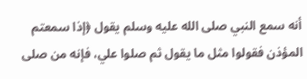أنه سمع النبي صلى الله عليه وسلم يقول ﴿إذا سمعتم المؤذن فقولوا مثل ما يقول ثم صلوا علي، فإنه من صلى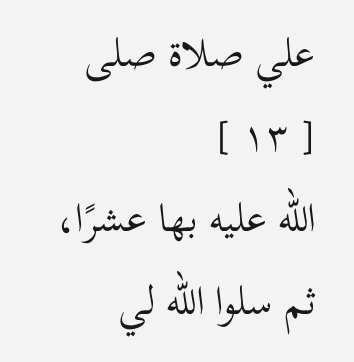علي صلاة صلى
[ ١٣ ]
الله عليه بها عشرًا، ثم سلوا الله لي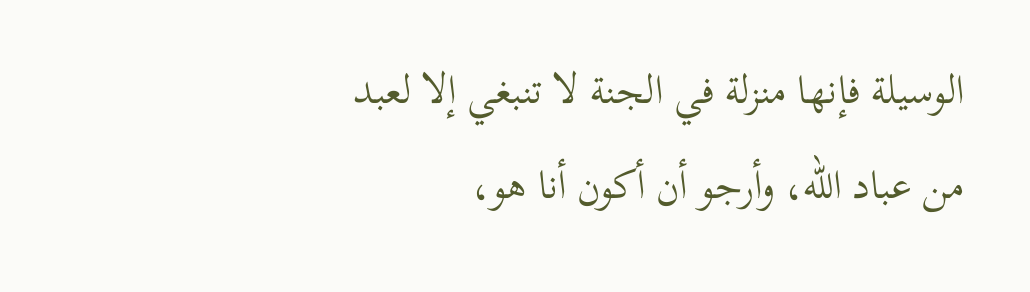الوسيلة فإنها منزلة في الجنة لا تنبغي إلا لعبد من عباد الله، وأرجو أن أكون أنا هو،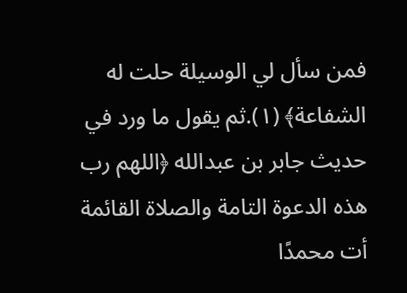فمن سأل لي الوسيلة حلت له الشفاعة﴾ (١).ثم يقول ما ورد في حديث جابر بن عبدالله ﴿اللهم رب هذه الدعوة التامة والصلاة القائمة أت محمدًا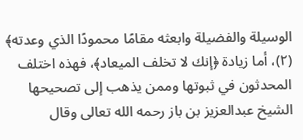الوسيلة والفضيلة وابعثه مقامًا محمودًا الذي وعدته﴾ (٢)، أما زيادة ﴿إنك لا تخلف الميعاد﴾، فهذه اختلف المحدثون في ثبوتها وممن يذهب إلى تصحيحها الشيخ عبدالعزيز بن باز رحمه الله تعالى وقال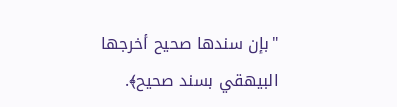"بإن سندها صحيح أخرجها البيهقي بسند صحيح﴾.